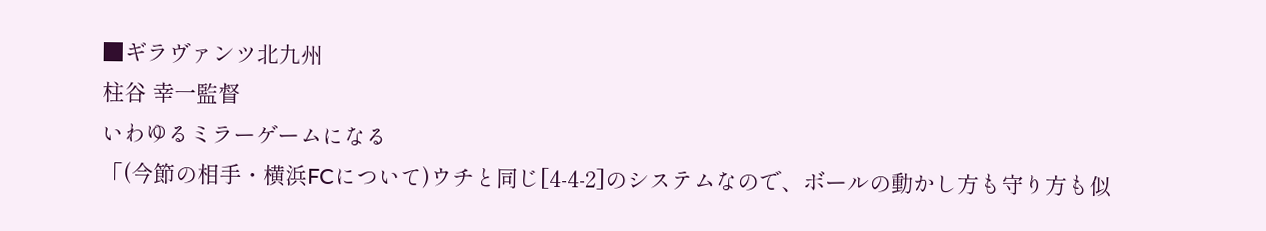■ギラヴァンツ北九州
柱谷 幸一監督
いわゆるミラーゲームになる
「(今節の相手・横浜FCについて)ウチと同じ[4-4-2]のシステムなので、ボールの動かし方も守り方も似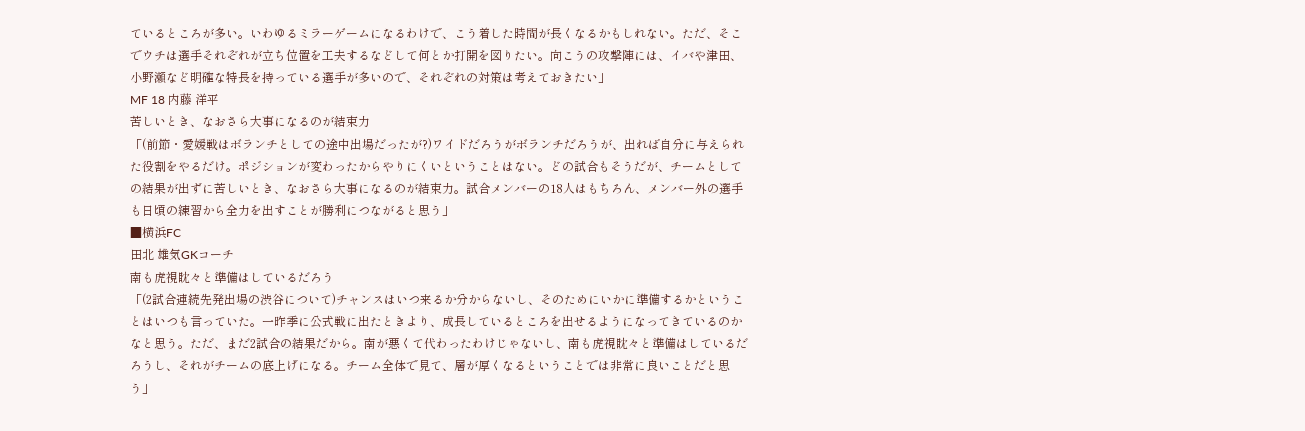ているところが多い。いわゆるミラーゲームになるわけで、こう着した時間が長くなるかもしれない。ただ、そこでウチは選手それぞれが立ち位置を工夫するなどして何とか打開を図りたい。向こうの攻撃陣には、イバや津田、小野瀬など明確な特長を持っている選手が多いので、それぞれの対策は考えておきたい」
MF 18 内藤 洋平
苦しいとき、なおさら大事になるのが結束力
「(前節・愛媛戦はボランチとしての途中出場だったが?)ワイドだろうがボランチだろうが、出れば自分に与えられた役割をやるだけ。ポジションが変わったからやりにくいということはない。どの試合もそうだが、チームとしての結果が出ずに苦しいとき、なおさら大事になるのが結束力。試合メンバーの18人はもちろん、メンバー外の選手も日頃の練習から全力を出すことが勝利につながると思う」
■横浜FC
田北 雄気GKコーチ
南も虎視眈々と準備はしているだろう
「(2試合連続先発出場の渋谷について)チャンスはいつ来るか分からないし、そのためにいかに準備するかということはいつも言っていた。一昨季に公式戦に出たときより、成長しているところを出せるようになってきているのかなと思う。ただ、まだ2試合の結果だから。南が悪くて代わったわけじゃないし、南も虎視眈々と準備はしているだろうし、それがチームの底上げになる。チーム全体で見て、層が厚くなるということでは非常に良いことだと思う」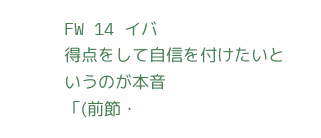FW 14 イバ
得点をして自信を付けたいというのが本音
「(前節・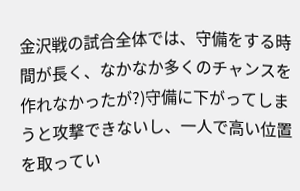金沢戦の試合全体では、守備をする時間が長く、なかなか多くのチャンスを作れなかったが?)守備に下がってしまうと攻撃できないし、一人で高い位置を取ってい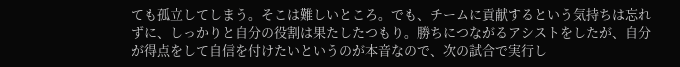ても孤立してしまう。そこは難しいところ。でも、チームに貢献するという気持ちは忘れずに、しっかりと自分の役割は果たしたつもり。勝ちにつながるアシストをしたが、自分が得点をして自信を付けたいというのが本音なので、次の試合で実行し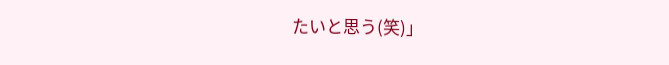たいと思う(笑)」